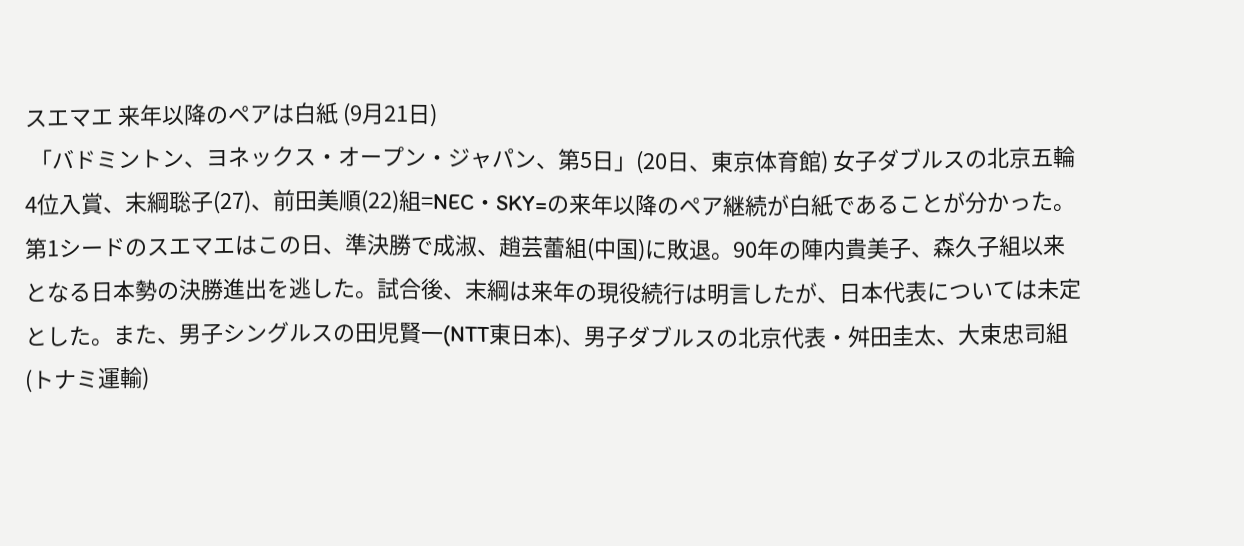スエマエ 来年以降のペアは白紙 (9月21日)
 「バドミントン、ヨネックス・オープン・ジャパン、第5日」(20日、東京体育館) 女子ダブルスの北京五輪4位入賞、末綱聡子(27)、前田美順(22)組=NEC・SKY=の来年以降のペア継続が白紙であることが分かった。第1シードのスエマエはこの日、準決勝で成淑、趙芸蕾組(中国)に敗退。90年の陣内貴美子、森久子組以来となる日本勢の決勝進出を逃した。試合後、末綱は来年の現役続行は明言したが、日本代表については未定とした。また、男子シングルスの田児賢一(NTT東日本)、男子ダブルスの北京代表・舛田圭太、大束忠司組(トナミ運輸)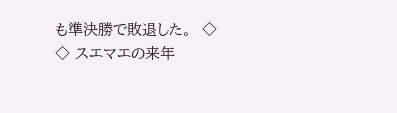も準決勝で敗退した。  ◇  ◇ スエマエの来年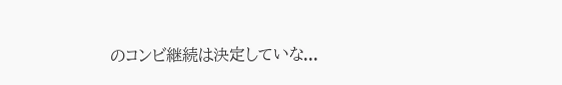のコンビ継続は決定していな...